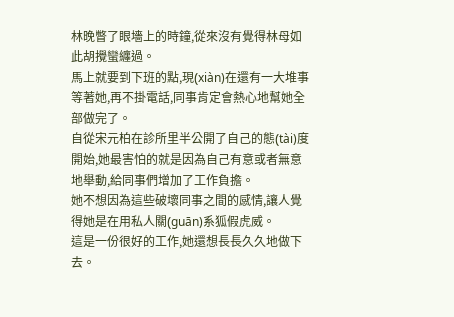林晚瞥了眼墻上的時鐘,從來沒有覺得林母如此胡攪蠻纏過。
馬上就要到下班的點,現(xiàn)在還有一大堆事等著她,再不掛電話,同事肯定會熱心地幫她全部做完了。
自從宋元柏在診所里半公開了自己的態(tài)度開始,她最害怕的就是因為自己有意或者無意地舉動,給同事們增加了工作負擔。
她不想因為這些破壞同事之間的感情,讓人覺得她是在用私人關(guān)系狐假虎威。
這是一份很好的工作,她還想長長久久地做下去。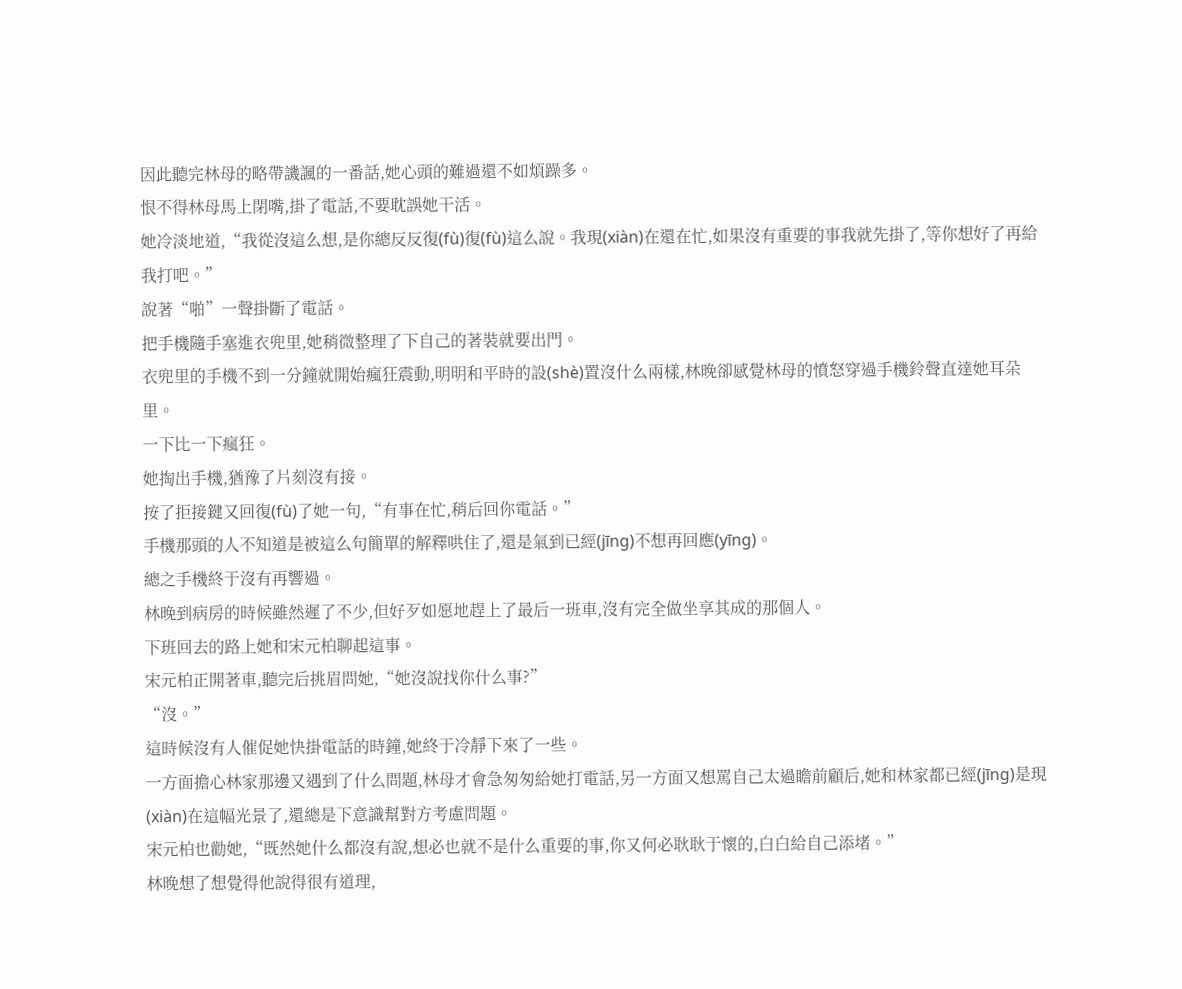因此聽完林母的略帶譏諷的一番話,她心頭的難過還不如煩躁多。
恨不得林母馬上閉嘴,掛了電話,不要耽誤她干活。
她冷淡地道,“我從沒這么想,是你總反反復(fù)復(fù)這么說。我現(xiàn)在還在忙,如果沒有重要的事我就先掛了,等你想好了再給我打吧。”
說著“啪”一聲掛斷了電話。
把手機隨手塞進衣兜里,她稍微整理了下自己的著裝就要出門。
衣兜里的手機不到一分鐘就開始瘋狂震動,明明和平時的設(shè)置沒什么兩樣,林晚卻感覺林母的憤怒穿過手機鈴聲直達她耳朵里。
一下比一下瘋狂。
她掏出手機,猶豫了片刻沒有接。
按了拒接鍵又回復(fù)了她一句,“有事在忙,稍后回你電話。”
手機那頭的人不知道是被這么句簡單的解釋哄住了,還是氣到已經(jīng)不想再回應(yīng)。
總之手機終于沒有再響過。
林晚到病房的時候雖然遲了不少,但好歹如愿地趕上了最后一班車,沒有完全做坐享其成的那個人。
下班回去的路上她和宋元柏聊起這事。
宋元柏正開著車,聽完后挑眉問她,“她沒說找你什么事?”
“沒。”
這時候沒有人催促她快掛電話的時鐘,她終于冷靜下來了一些。
一方面擔心林家那邊又遇到了什么問題,林母才會急匆匆給她打電話,另一方面又想罵自己太過瞻前顧后,她和林家都已經(jīng)是現(xiàn)在這幅光景了,還總是下意識幫對方考慮問題。
宋元柏也勸她,“既然她什么都沒有說,想必也就不是什么重要的事,你又何必耿耿于懷的,白白給自己添堵。”
林晚想了想覺得他說得很有道理,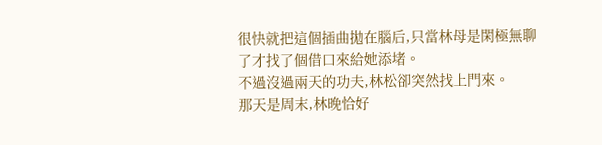很快就把這個插曲拋在腦后,只當林母是閑極無聊了才找了個借口來給她添堵。
不過沒過兩天的功夫,林松卻突然找上門來。
那天是周末,林晚恰好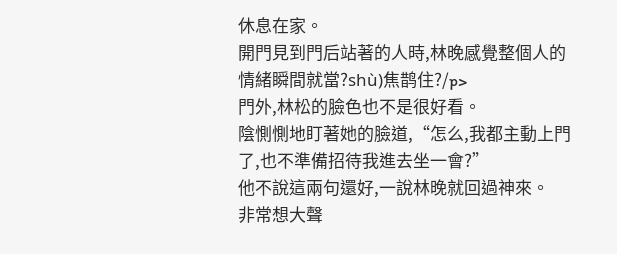休息在家。
開門見到門后站著的人時,林晚感覺整個人的情緒瞬間就當?shù)焦鹊住?/p>
門外,林松的臉色也不是很好看。
陰惻惻地盯著她的臉道,“怎么,我都主動上門了,也不準備招待我進去坐一會?”
他不說這兩句還好,一說林晚就回過神來。
非常想大聲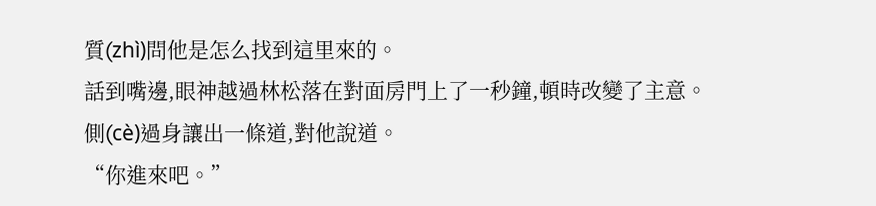質(zhì)問他是怎么找到這里來的。
話到嘴邊,眼神越過林松落在對面房門上了一秒鐘,頓時改變了主意。
側(cè)過身讓出一條道,對他說道。
“你進來吧。”